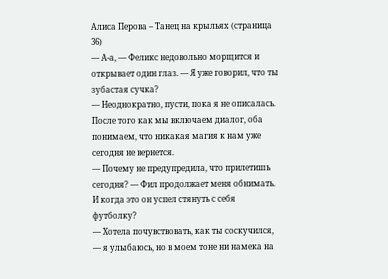Алиса Перова – Танец на крыльях (страница 36)
— А-а, — Феликс недовольно морщится и открывает один глаз. — Я уже говорил, что ты зубастая сучка?
— Неоднократно, пусти, пока я не описалась.
После того как мы включаем диалог, оба понимаем, что никакая магия к нам уже сегодня не вернется.
— Почему не предупредила, что прилетишь сегодня? — Фил продолжает меня обнимать. И когда это он успел стянуть с себя футболку?
— Хотела почувствовать, как ты соскучился, — я улыбаюсь, но в моем тоне ни намека на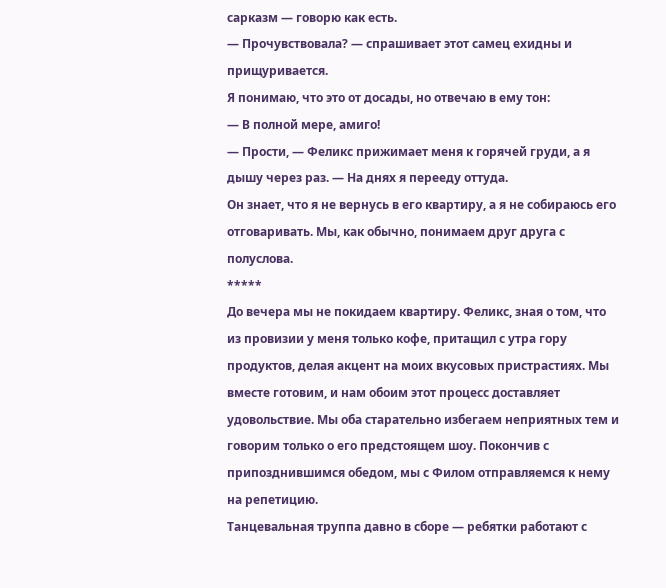сарказм — говорю как есть.
— Прочувствовала? — спрашивает этот самец ехидны и прищуривается.
Я понимаю, что это от досады, но отвечаю в ему тон:
— В полной мере, амиго!
— Прости, — Феликс прижимает меня к горячей груди, а я дышу через раз. — На днях я перееду оттуда.
Он знает, что я не вернусь в его квартиру, а я не собираюсь его отговаривать. Мы, как обычно, понимаем друг друга с полуслова.
*****
До вечера мы не покидаем квартиру. Феликс, зная о том, что из провизии у меня только кофе, притащил с утра гору продуктов, делая акцент на моих вкусовых пристрастиях. Мы вместе готовим, и нам обоим этот процесс доставляет удовольствие. Мы оба старательно избегаем неприятных тем и говорим только о его предстоящем шоу. Покончив с припозднившимся обедом, мы с Филом отправляемся к нему на репетицию.
Танцевальная труппа давно в сборе — ребятки работают с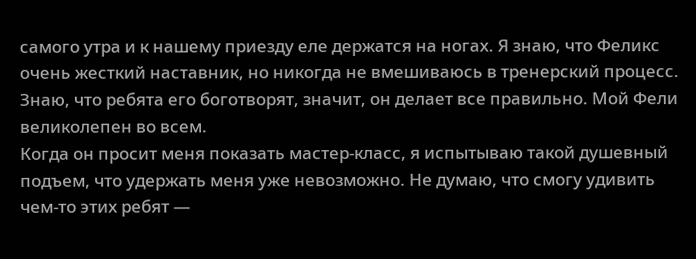самого утра и к нашему приезду еле держатся на ногах. Я знаю, что Феликс очень жесткий наставник, но никогда не вмешиваюсь в тренерский процесс. Знаю, что ребята его боготворят, значит, он делает все правильно. Мой Фели великолепен во всем.
Когда он просит меня показать мастер-класс, я испытываю такой душевный подъем, что удержать меня уже невозможно. Не думаю, что смогу удивить чем-то этих ребят —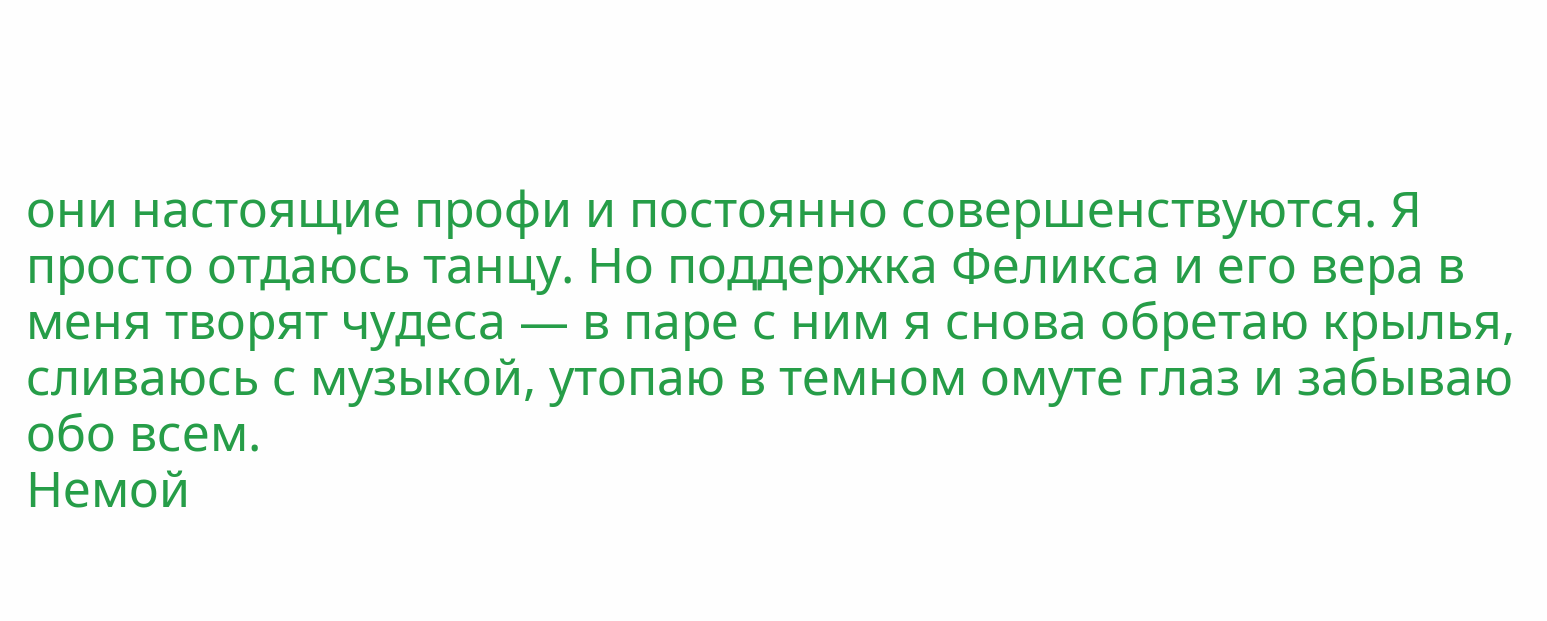они настоящие профи и постоянно совершенствуются. Я просто отдаюсь танцу. Но поддержка Феликса и его вера в меня творят чудеса — в паре с ним я снова обретаю крылья, сливаюсь с музыкой, утопаю в темном омуте глаз и забываю обо всем.
Немой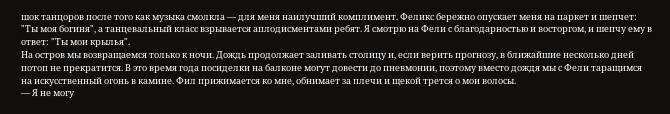шок танцоров после того как музыка смолкла — для меня наилучший комплимент. Феликс бережно опускает меня на паркет и шепчет: "Ты моя богиня", а танцевальный класс взрывается аплодисментами ребят. Я смотрю на Фели с благодарностью и восторгом, и шепчу ему в ответ: "Ты мои крылья".
На остров мы возвращаемся только к ночи. Дождь продолжает заливать столицу и, если верить прогнозу, в ближайшие несколько дней потоп не прекратится. В это время года посиделки на балконе могут довести до пневмонии, поэтому вместо дождя мы с Фели таращимся на искусственный огонь в камине. Фил прижимается ко мне, обнимает за плечи и щекой трется о мои волосы.
— Я не могу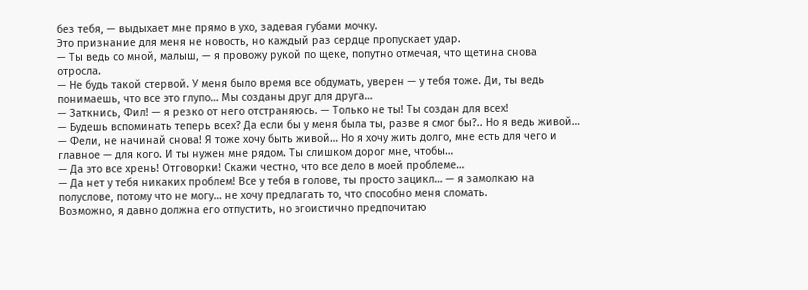без тебя, — выдыхает мне прямо в ухо, задевая губами мочку.
Это признание для меня не новость, но каждый раз сердце пропускает удар.
— Ты ведь со мной, малыш, — я провожу рукой по щеке, попутно отмечая, что щетина снова отросла.
— Не будь такой стервой. У меня было время все обдумать, уверен — у тебя тоже. Ди, ты ведь понимаешь, что все это глупо… Мы созданы друг для друга…
— Заткнись, Фил! — я резко от него отстраняюсь. — Только не ты! Ты создан для всех!
— Будешь вспоминать теперь всех? Да если бы у меня была ты, разве я смог бы?.. Но я ведь живой…
— Фели, не начинай снова! Я тоже хочу быть живой… Но я хочу жить долго, мне есть для чего и главное — для кого. И ты нужен мне рядом. Ты слишком дорог мне, чтобы…
— Да это все хрень! Отговорки! Скажи честно, что все дело в моей проблеме…
— Да нет у тебя никаких проблем! Все у тебя в голове, ты просто зацикл… — я замолкаю на полуслове, потому что не могу… не хочу предлагать то, что способно меня сломать.
Возможно, я давно должна его отпустить, но эгоистично предпочитаю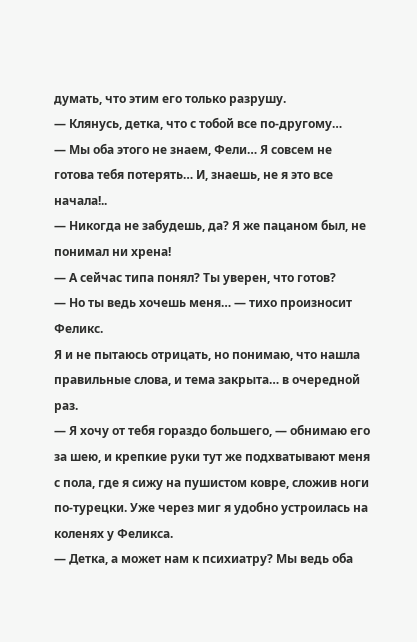думать, что этим его только разрушу.
— Клянусь, детка, что с тобой все по-другому…
— Мы оба этого не знаем, Фели… Я совсем не готова тебя потерять… И, знаешь, не я это все начала!..
— Никогда не забудешь, да? Я же пацаном был, не понимал ни хрена!
— А сейчас типа понял? Ты уверен, что готов?
— Но ты ведь хочешь меня… — тихо произносит Феликс.
Я и не пытаюсь отрицать, но понимаю, что нашла правильные слова, и тема закрыта… в очередной раз.
— Я хочу от тебя гораздо большего, — обнимаю его за шею, и крепкие руки тут же подхватывают меня с пола, где я сижу на пушистом ковре, сложив ноги по-турецки. Уже через миг я удобно устроилась на коленях у Феликса.
— Детка, а может нам к психиатру? Мы ведь оба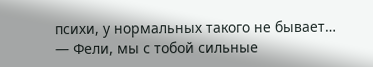психи, у нормальных такого не бывает…
— Фели, мы с тобой сильные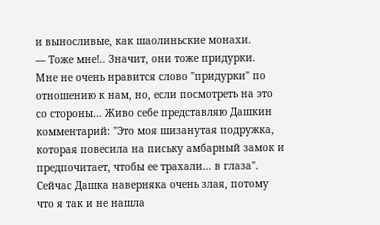и выносливые, как шаолиньские монахи.
— Тоже мне!.. Значит, они тоже придурки.
Мне не очень нравится слово "придурки" по отношению к нам, но, если посмотреть на это со стороны… Живо себе представляю Дашкин комментарий: "Это моя шизанутая подружка, которая повесила на письку амбарный замок и предпочитает, чтобы ее трахали… в глаза". Сейчас Дашка наверняка очень злая, потому что я так и не нашла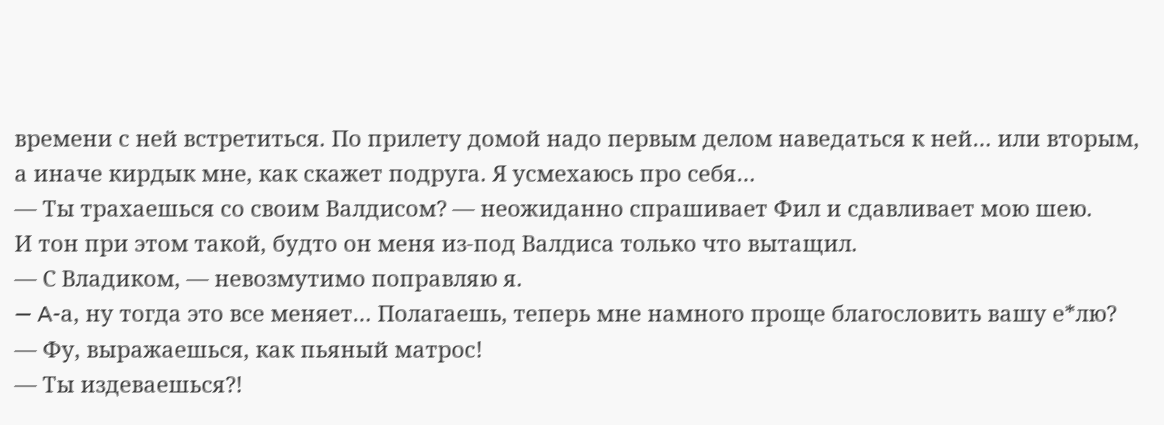времени с ней встретиться. По прилету домой надо первым делом наведаться к ней… или вторым, а иначе кирдык мне, как скажет подруга. Я усмехаюсь про себя…
— Ты трахаешься со своим Валдисом? — неожиданно спрашивает Фил и сдавливает мою шею.
И тон при этом такой, будто он меня из-под Валдиса только что вытащил.
— С Владиком, — невозмутимо поправляю я.
— A-а, ну тогда это все меняет… Полагаешь, теперь мне намного проще благословить вашу е*лю?
— Фу, выражаешься, как пьяный матрос!
— Ты издеваешься?!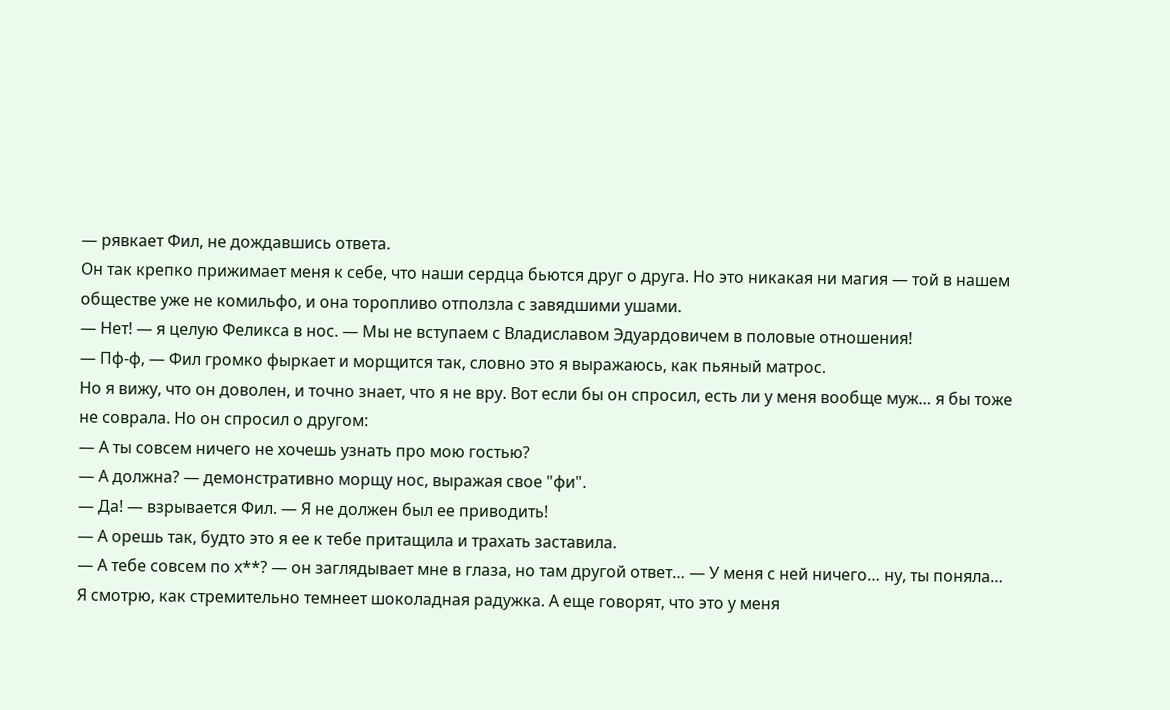— рявкает Фил, не дождавшись ответа.
Он так крепко прижимает меня к себе, что наши сердца бьются друг о друга. Но это никакая ни магия — той в нашем обществе уже не комильфо, и она торопливо отползла с завядшими ушами.
— Нет! — я целую Феликса в нос. — Мы не вступаем с Владиславом Эдуардовичем в половые отношения!
— Пф-ф, — Фил громко фыркает и морщится так, словно это я выражаюсь, как пьяный матрос.
Но я вижу, что он доволен, и точно знает, что я не вру. Вот если бы он спросил, есть ли у меня вообще муж… я бы тоже не соврала. Но он спросил о другом:
— А ты совсем ничего не хочешь узнать про мою гостью?
— А должна? — демонстративно морщу нос, выражая свое "фи".
— Да! — взрывается Фил. — Я не должен был ее приводить!
— А орешь так, будто это я ее к тебе притащила и трахать заставила.
— А тебе совсем по х**? — он заглядывает мне в глаза, но там другой ответ… — У меня с ней ничего… ну, ты поняла…
Я смотрю, как стремительно темнеет шоколадная радужка. А еще говорят, что это у меня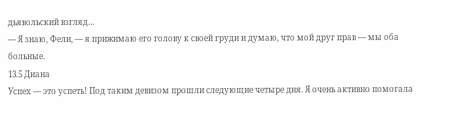дьявольский взгляд…
— Я знаю, Фели, — я прижимаю его голову к своей груди и думаю, что мой друг прав — мы оба больные.
13.5 Диана
Успех — это успеть! Под таким девизом прошли следующие четыре дня. Я очень активно помогала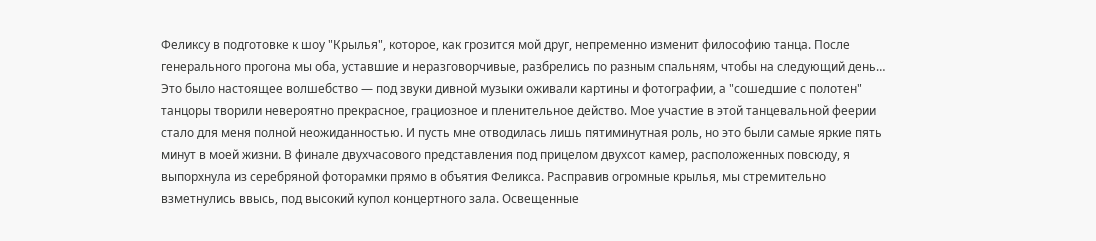Феликсу в подготовке к шоу "Крылья", которое, как грозится мой друг, непременно изменит философию танца. После генерального прогона мы оба, уставшие и неразговорчивые, разбрелись по разным спальням, чтобы на следующий день…
Это было настоящее волшебство — под звуки дивной музыки оживали картины и фотографии, а "сошедшие с полотен" танцоры творили невероятно прекрасное, грациозное и пленительное действо. Мое участие в этой танцевальной феерии стало для меня полной неожиданностью. И пусть мне отводилась лишь пятиминутная роль, но это были самые яркие пять минут в моей жизни. В финале двухчасового представления под прицелом двухсот камер, расположенных повсюду, я выпорхнула из серебряной фоторамки прямо в объятия Феликса. Расправив огромные крылья, мы стремительно взметнулись ввысь, под высокий купол концертного зала. Освещенные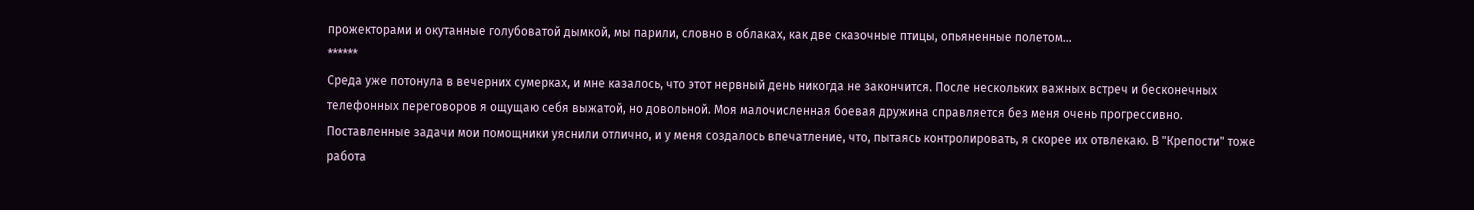прожекторами и окутанные голубоватой дымкой, мы парили, словно в облаках, как две сказочные птицы, опьяненные полетом…
******
Среда уже потонула в вечерних сумерках, и мне казалось, что этот нервный день никогда не закончится. После нескольких важных встреч и бесконечных телефонных переговоров я ощущаю себя выжатой, но довольной. Моя малочисленная боевая дружина справляется без меня очень прогрессивно. Поставленные задачи мои помощники уяснили отлично, и у меня создалось впечатление, что, пытаясь контролировать, я скорее их отвлекаю. В "Крепости" тоже работа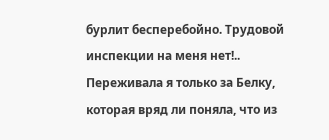бурлит бесперебойно. Трудовой инспекции на меня нет!.. Переживала я только за Белку, которая вряд ли поняла, что из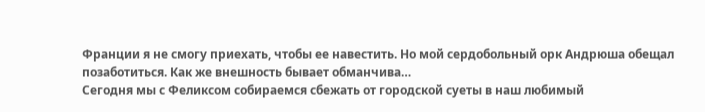Франции я не смогу приехать, чтобы ее навестить. Но мой сердобольный орк Андрюша обещал позаботиться. Как же внешность бывает обманчива…
Сегодня мы с Феликсом собираемся сбежать от городской суеты в наш любимый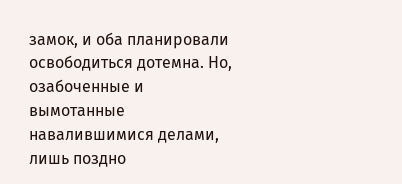замок, и оба планировали освободиться дотемна. Но, озабоченные и вымотанные навалившимися делами, лишь поздно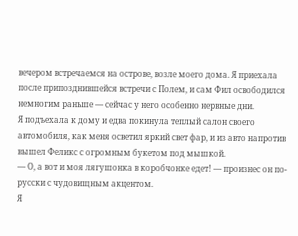вечером встречаемся на острове, возле моего дома. Я приехала после припозднившейся встречи с Полем, и сам Фил освободился немногим раньше — сейчас у него особенно нервные дни.
Я подъехала к дому и едва покинула теплый салон своего автомобиля, как меня осветил яркий свет фар, и из авто напротив вышел Феликс с огромным букетом под мышкой.
— О, а вот и моя лягушонка в коробчонке едет! — произнес он по-русски с чудовищным акцентом.
Я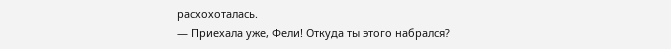расхохоталась.
— Приехала уже, Фели! Откуда ты этого набрался?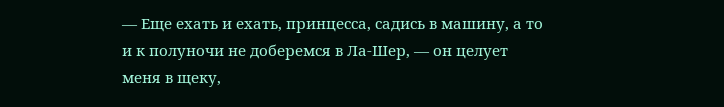— Еще ехать и ехать, принцесса, садись в машину, а то и к полуночи не доберемся в Ла-Шер, — он целует меня в щеку,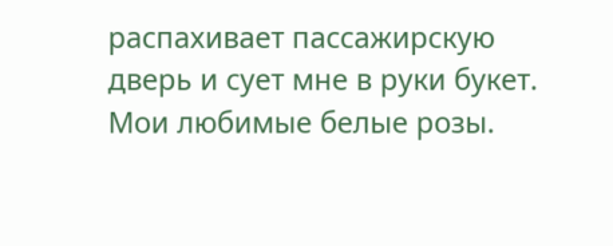распахивает пассажирскую дверь и сует мне в руки букет. Мои любимые белые розы.